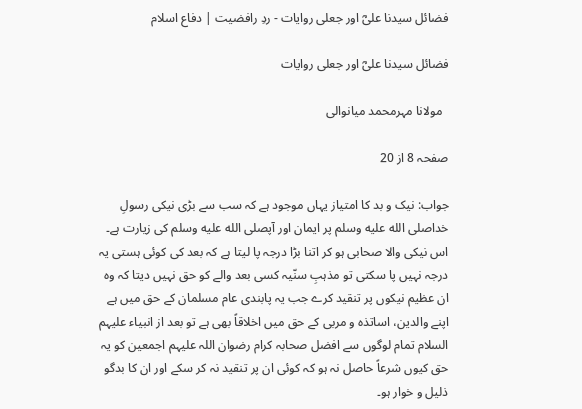فضائل سیدنا علیؓ اور جعلی روایات - ردِ رافضیت | دفاع اسلام

فضائل سیدنا علیؓ اور جعلی روایات

  مولانا مہرمحمد میانوالی

صفحہ 8 از 20

جواب: نیک و بد کا امتیاز یہاں موجود ہے کہ سب سے بڑی نیکی رسولِ خداصلى الله عليه وسلم پر ایمان اور آپصلى الله عليه وسلم کی زیارت ہے۔ اس نیکی والا صحابی ہو کر اتنا بڑا درجہ پا لیتا ہے کہ بعد کی کوئی ہستی یہ درجہ نہیں پا سکتی تو مذہبِ سنّیہ کسی بعد والے کو حق نہیں دیتا کہ وہ ان عظیم نیکوں پر تنقید کرے جب یہ پابندی عام مسلمان کے حق میں ہے اپنے والدین، اساتذہ و مربی کے حق میں اخلاقاً بھی ہے تو بعد از انبیاء علیہم السلام تمام لوگوں سے افضل صحابہ کرام رضوان اللہ علیہم اجمعین کو یہ حق کیوں شرعاً حاصل نہ ہو کہ کوئی ان پر تنقید نہ کر سکے اور ان کا بدگو ذلیل و خوار ہو۔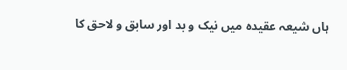ہاں شیعہ عقیدہ میں نیک و بد اور سابق و لاحق کا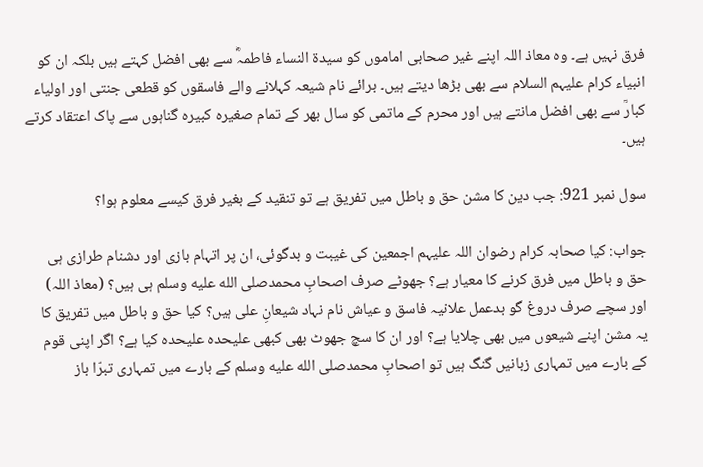فرق نہیں ہے۔ وہ معاذ اللہ اپنے غیر صحابی اماموں کو سیدۃ النساء فاطمہؓ سے بھی افضل کہتے ہیں بلکہ ان کو انبیاء کرام علیہم السلام سے بھی بڑھا دیتے ہیں۔ برائے نام شیعہ کہلانے والے فاسقوں کو قطعی جنتی اور اولیاء کبارؒ سے بھی افضل مانتے ہیں اور محرم کے ماتمی کو سال بھر کے تمام صغیرہ کبیرہ گناہوں سے پاک اعتقاد کرتے ہیں۔

سول نمبر 921: جب دین کا مشن حق و باطل میں تفریق ہے تو تنقید کے بغیر فرق کیسے معلوم ہوا؟

جواب: کیا صحابہ کرام رضوان اللہ علیہم اجمعین کی غیبت و بدگوئی، ان پر اتہام بازی اور دشنام طرازی ہی حق و باطل میں فرق کرنے کا معیار ہے؟ جھوٹے صرف اصحابِ محمدصلى الله عليه وسلم ہی ہیں؟ (معاذ اللہ) اور سچے صرف دروغ گو بدعمل علانیہ فاسق و عیاش نام نہاد شیعانِ علی ہیں؟ کیا حق و باطل میں تفریق کا یہ مشن اپنے شیعوں میں بھی چلایا ہے؟ اور ان کا سچ جھوٹ بھی کبھی علیحدہ علیحدہ کیا ہے؟ اگر اپنی قوم کے بارے میں تمہاری زبانیں گنگ ہیں تو اصحابِ محمدصلى الله عليه وسلم کے بارے میں تمہاری تبرّا باز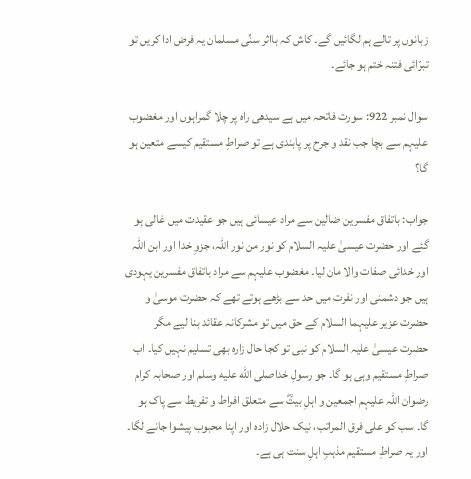زبانوں پر تالے ہم لگائیں گے۔ کاش کہ بااثر سنِّی مسلمان یہ فرض ادا کریں تو تبرّائی فتنہ ختم ہو جائے۔

سوال نمبر 922: سورت فاتحہ میں ہے سیدھی راہ پر چلا گمراہوں اور مغضوب علیہم سے بچا جب نقد و جرح پر پابندی ہے تو صراطِ مستقیم کیسے متعین ہو گا؟

جواب: باتفاق مفسرین ضالین سے مراد عیسائی ہیں جو عقیدت میں غالی ہو گئے اور حضرت عیسیٰ علیہ السلام کو نور من نور اللہ، جزوِ خدا اور ابن اللہ اور خدائی صفات والا مان لیا۔ مغضوب علیہم سے مراد باتفاق مفسرین یہودی ہیں جو دشمنی اور نفرت میں حد سے بڑھے ہوتے تھے کہ حضرت موسیٰ و حضرت عزیر علیہما السلام کے حق میں تو مشرکانہ عقائد بنا لیے مگر حضرت عیسیٰ علیہ السلام کو نبی تو کجا حال زارہ بھی تسلیم نہیں کیا۔ اب صراطِ مستقیم وہی ہو گا۔ جو رسولِ خداصلى الله عليه وسلم اور صحابہ کرام رضوان اللہ علیہم اجمعین و اہلِ بیتؓ سے متعلق افراط و تفریط سے پاک ہو گا۔ سب کو علی فرق المراتب، نیک حلال زادہ اور اپنا محبوب پیشوا جانے لگا۔ اور یہ صراطِ مستقیم مذہبِ اہلِ سنت ہی ہے۔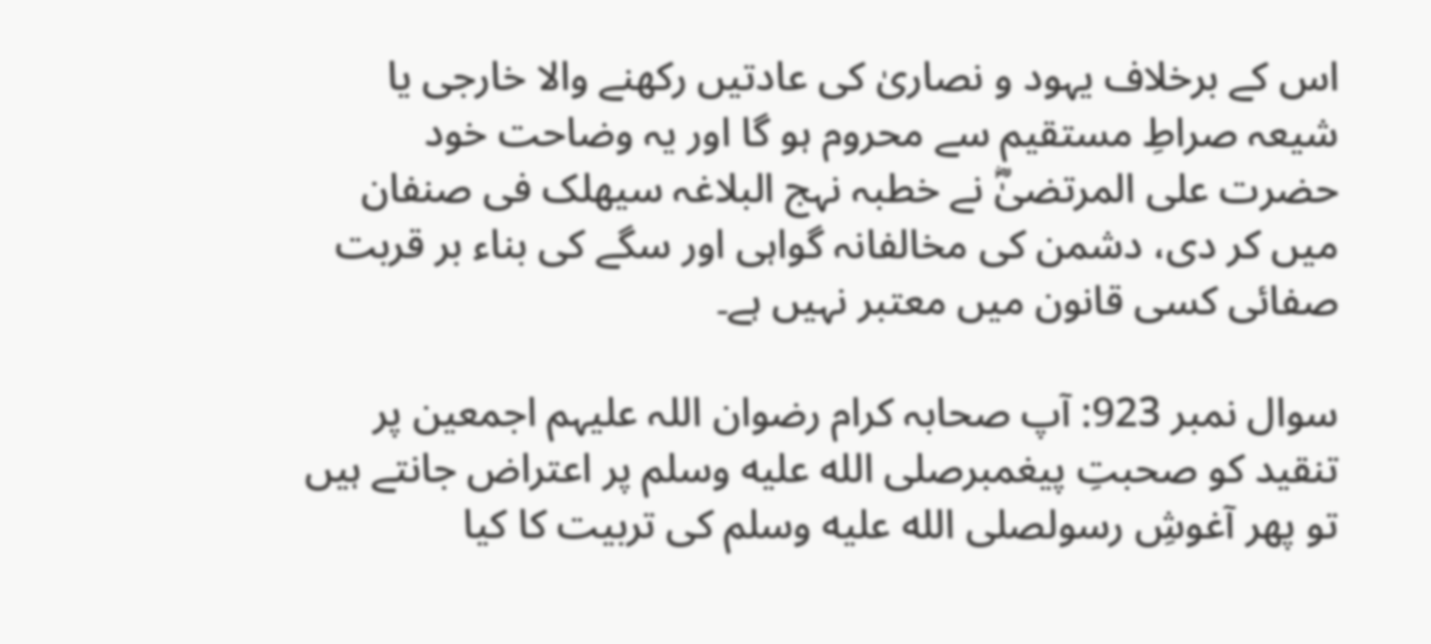اس کے برخلاف یہود و نصاریٰ کی عادتیں رکھنے والا خارجی یا شیعہ صراطِ مستقیم سے محروم ہو گا اور یہ وضاحت خود حضرت علی المرتضیٰؓ نے خطبہ نہج البلاغہ سیھلک فی صنفان میں کر دی، دشمن کی مخالفانہ گواہی اور سگے کی بناء بر قربت صفائی کسی قانون میں معتبر نہیں ہے۔

سوال نمبر 923: آپ صحابہ کرام رضوان اللہ علیہم اجمعین پر تنقید کو صحبتِ پیغمبرصلى الله عليه وسلم پر اعتراض جانتے ہیں تو پھر آغوشِ رسولصلى الله عليه وسلم کی تربیت کا کیا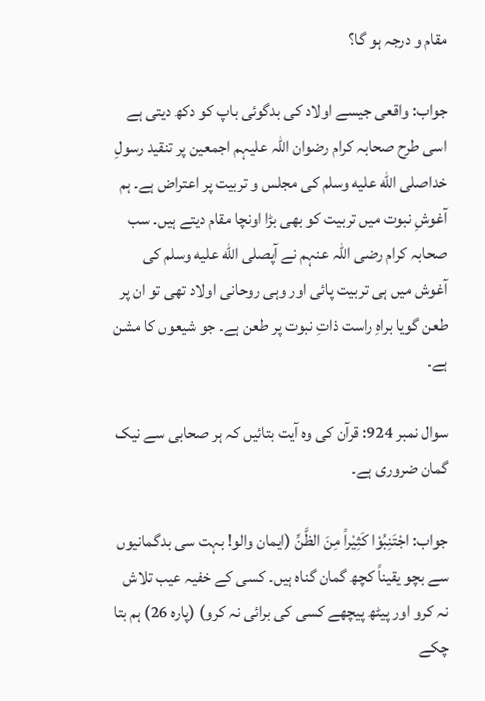مقام و درجہ ہو گا؟

جواب: واقعی جیسے اولاد کی بدگوئی باپ کو دکھ دیتی ہے اسی طرح صحابہ کرام رضوان اللہ علیہم اجمعین پر تنقید رسولِ خداصلى الله عليه وسلم کی مجلس و تربیت پر اعتراض ہے۔ ہم آغوشِ نبوت میں تربیت کو بھی بڑا اونچا مقام دیتے ہیں۔ سب صحابہ کرام رضی اللہ عنہم نے آپصلى الله عليه وسلم کی آغوش میں ہی تربیت پائی اور وہی روحانی اولاد تھی تو ان پر طعن گویا براہِ راست ذاتِ نبوت پر طعن ہے۔ جو شیعوں کا مشن ہے۔

سوال نمبر 924: قرآن کی وہ آیت بتائیں کہ ہر صحابی سے نیک گمان ضروری ہے۔

جواب: اجْتَنِبُوْا کَثِیْراً مِنَ الظَّنِّ (ایمان والو! بہت سی بدگمانیوں سے بچو یقیناً کچھ گمان گناہ ہیں۔ کسی کے خفیہ عیب تلاش نہ کرو اور پیٹھ پیچھے کسی کی برائی نہ کرو) (پارہ 26) ہم بتا چکے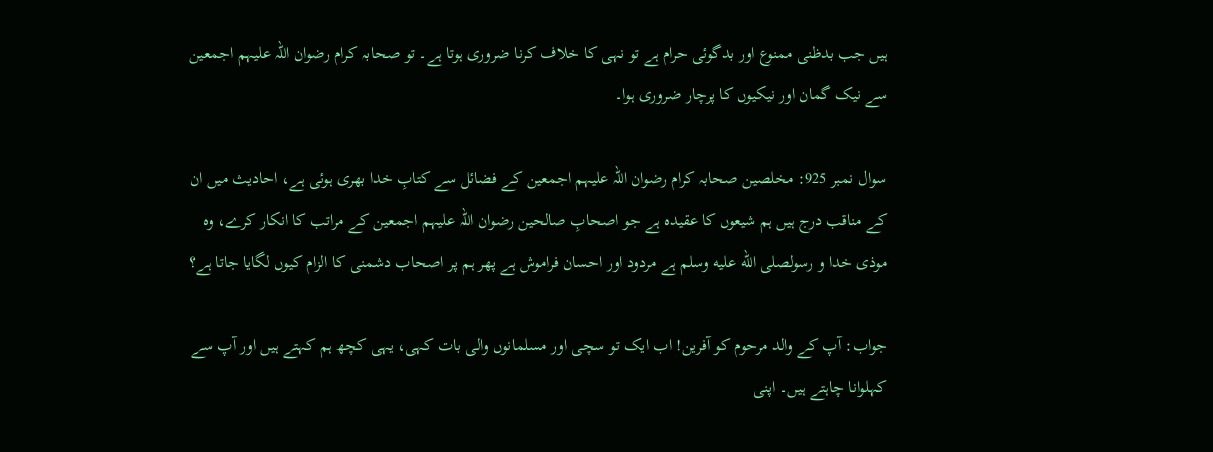ہیں جب بدظنی ممنوع اور بدگوئی حرام ہے تو نہی کا خلاف کرنا ضروری ہوتا ہے۔ تو صحابہ کرام رضوان اللہ علیہم اجمعین سے نیک گمان اور نیکیوں کا پرچار ضروری ہوا۔

سوال نمبر 925: مخلصین صحابہ کرام رضوان اللہ علیہم اجمعین کے فضائل سے کتابِ خدا بھری ہوئی ہے، احادیث میں ان کے مناقب درج ہیں ہم شیعوں کا عقیدہ ہے جو اصحابِ صالحین رضوان اللہ علیہم اجمعین کے مراتب کا انکار کرے، وہ موذی خدا و رسولصلى الله عليه وسلم ہے مردود اور احسان فراموش ہے پھر ہم پر اصحاب دشمنی کا الزام کیوں لگایا جاتا ہے؟

جواب: آپ کے والد مرحوم کو آفرین! اب ایک تو سچی اور مسلمانوں والی بات کہی، یہی کچھ ہم کہتے ہیں اور آپ سے کہلوانا چاہتے ہیں۔ اپنی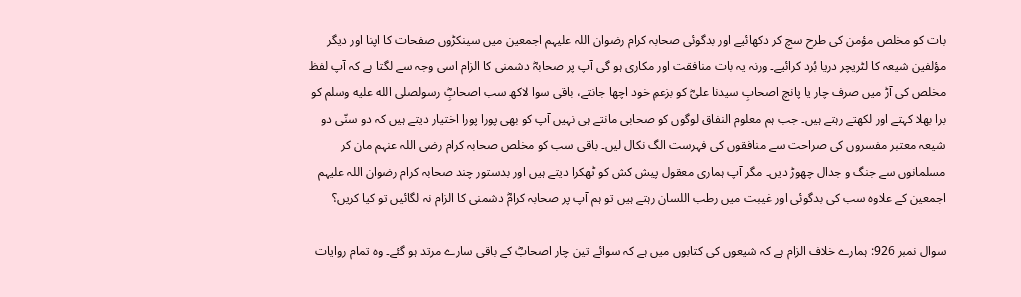بات کو مخلص مؤمن کی طرح سچ کر دکھائیے اور بدگوئی صحابہ کرام رضوان اللہ علیہم اجمعین میں سینکڑوں صفحات کا اپنا اور دیگر مؤلفین شیعہ کا لٹریچر دریا بُرد کرائیے۔ ورنہ یہ بات منافقت اور مکاری ہو گی آپ پر صحابہؓ دشمنی کا الزام اسی وجہ سے لگتا ہے کہ آپ لفظ مخلص کی آڑ میں صرف چار یا پانچ اصحابِ سیدنا علیؓ کو بزعمِ خود اچھا جانتے، باقی سوا لاکھ سب اصحابِؓ رسولصلى الله عليه وسلم کو برا بھلا کہتے اور لکھتے رہتے ہیں۔ جب ہم معلوم النفاق لوگوں کو صحابی مانتے ہی نہیں آپ کو بھی پورا پورا اختیار دیتے ہیں کہ دو سنّی دو شیعہ معتبر مفسروں کی صراحت سے منافقوں کی فہرست الگ نکال لیں۔ باقی سب کو مخلص صحابہ کرام رضی اللہ عنہم مان کر مسلمانوں سے جنگ و جدال چھوڑ دیں۔ مگر آپ ہماری معقول پیش کش کو ٹھکرا دیتے ہیں اور بدستور چند صحابہ کرام رضوان اللہ علیہم اجمعین کے علاوہ سب کی بدگوئی اور غیبت میں رطب اللسان رہتے ہیں تو ہم آپ پر صحابہ کرامؓ دشمنی کا الزام نہ لگائیں تو کیا کریں؟

سوال نمبر 926: ہمارے خلاف الزام ہے کہ شیعوں کی کتابوں میں ہے کہ سوائے تین چار اصحابؓ کے باقی سارے مرتد ہو گئے۔ وہ تمام روایات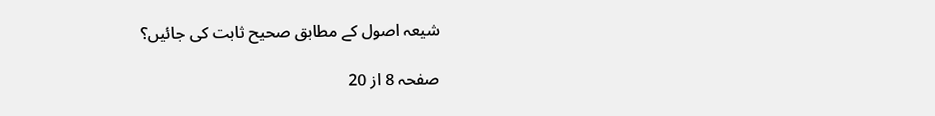شیعہ اصول کے مطابق صحیح ثابت کی جائیں؟

صفحہ 8 از 20